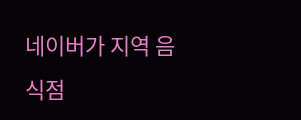네이버가 지역 음식점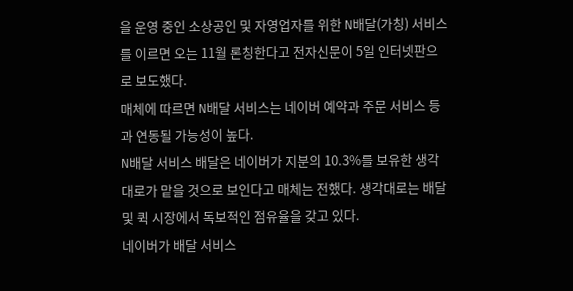을 운영 중인 소상공인 및 자영업자를 위한 N배달(가칭) 서비스를 이르면 오는 11월 론칭한다고 전자신문이 5일 인터넷판으로 보도했다.
매체에 따르면 N배달 서비스는 네이버 예약과 주문 서비스 등과 연동될 가능성이 높다.
N배달 서비스 배달은 네이버가 지분의 10.3%를 보유한 생각대로가 맡을 것으로 보인다고 매체는 전했다. 생각대로는 배달 및 퀵 시장에서 독보적인 점유율을 갖고 있다.
네이버가 배달 서비스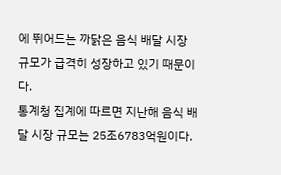에 뛰어드는 까닭은 음식 배달 시장 규모가 급격히 성장하고 있기 때문이다.
통계청 집계에 따르면 지난해 음식 배달 시장 규모는 25조6783억원이다.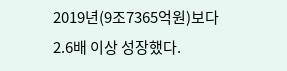2019년(9조7365억원)보다 2.6배 이상 성장했다.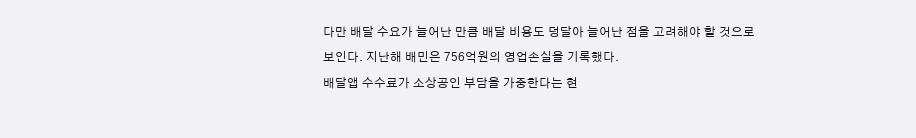다만 배달 수요가 늘어난 만큼 배달 비용도 덩달아 늘어난 점을 고려해야 할 것으로 보인다. 지난해 배민은 756억원의 영업손실을 기록했다.
배달앱 수수료가 소상공인 부담을 가중한다는 현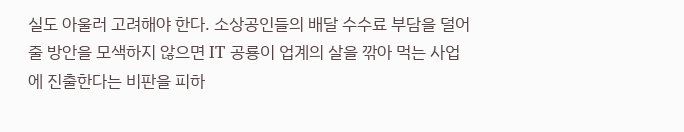실도 아울러 고려해야 한다. 소상공인들의 배달 수수료 부담을 덜어줄 방안을 모색하지 않으면 IT 공룡이 업계의 살을 깎아 먹는 사업에 진출한다는 비판을 피하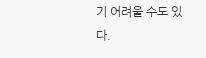기 어려울 수도 있다.